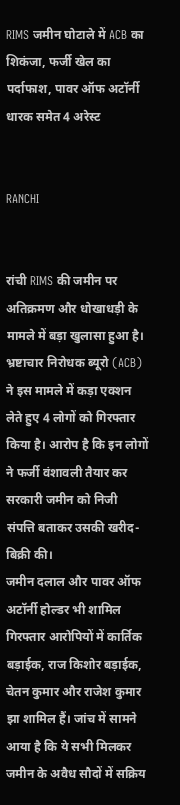RIMS जमीन घोटाले में ACB का शिकंजा, फर्जी खेल का पर्दाफाश, पावर ऑफ अटॉर्नी धारक समेत 4 अरेस्ट


RANCHI


रांची RIMS की जमीन पर अतिक्रमण और धोखाधड़ी के मामले में बड़ा खुलासा हुआ है। भ्रष्टाचार निरोधक ब्यूरो (ACB) ने इस मामले में कड़ा एक्शन लेते हुए 4 लोगों को गिरफ्तार किया है। आरोप है कि इन लोगों ने फर्जी वंशावली तैयार कर सरकारी जमीन को निजी संपत्ति बताकर उसकी खरीद-बिक्री की।
जमीन दलाल और पावर ऑफ अटॉर्नी होल्डर भी शामिल
गिरफ्तार आरोपियों में कार्तिक बड़ाईक, राज किशोर बड़ाईक, चेतन कुमार और राजेश कुमार झा शामिल हैं। जांच में सामने आया है कि ये सभी मिलकर जमीन के अवैध सौदों में सक्रिय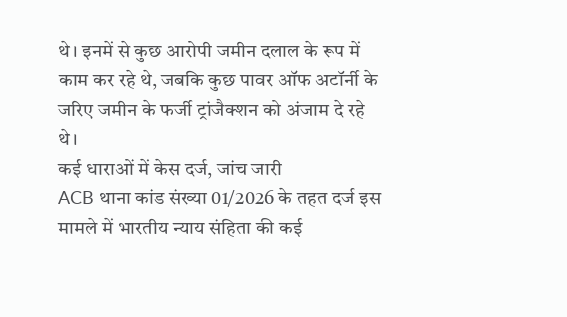थे। इनमें से कुछ आरोपी जमीन दलाल के रूप में काम कर रहे थे, जबकि कुछ पावर ऑफ अटॉर्नी के जरिए जमीन के फर्जी ट्रांजैक्शन को अंजाम दे रहे थे।
कई धाराओं में केस दर्ज, जांच जारी
ACB थाना कांड संख्या 01/2026 के तहत दर्ज इस मामले में भारतीय न्याय संहिता की कई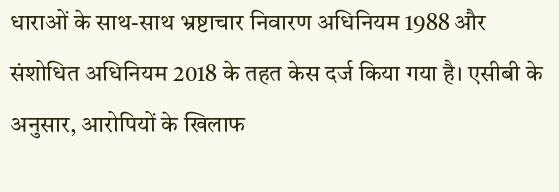धाराओं के साथ-साथ भ्रष्टाचार निवारण अधिनियम 1988 और संशोधित अधिनियम 2018 के तहत केस दर्ज किया गया है। एसीबी के अनुसार, आरोपियों के खिलाफ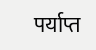पर्याप्त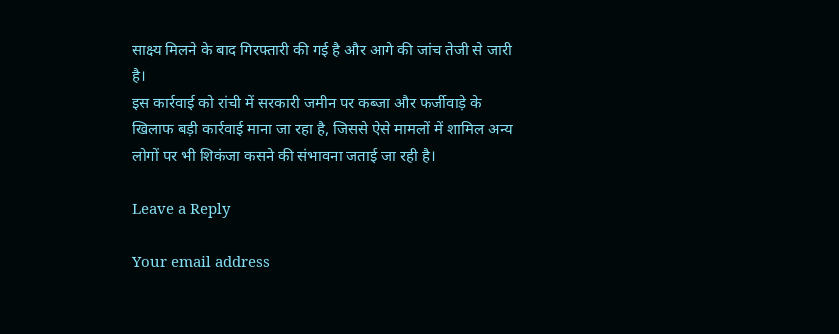साक्ष्य मिलने के बाद गिरफ्तारी की गई है और आगे की जांच तेजी से जारी है।
इस कार्रवाई को रांची में सरकारी जमीन पर कब्जा और फर्जीवाड़े के खिलाफ बड़ी कार्रवाई माना जा रहा है, जिससे ऐसे मामलों में शामिल अन्य लोगों पर भी शिकंजा कसने की संभावना जताई जा रही है।

Leave a Reply

Your email address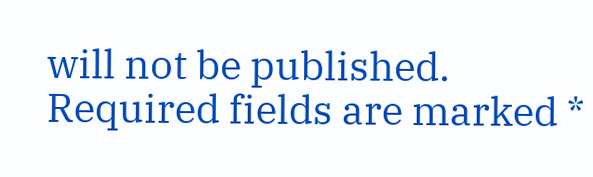will not be published. Required fields are marked *